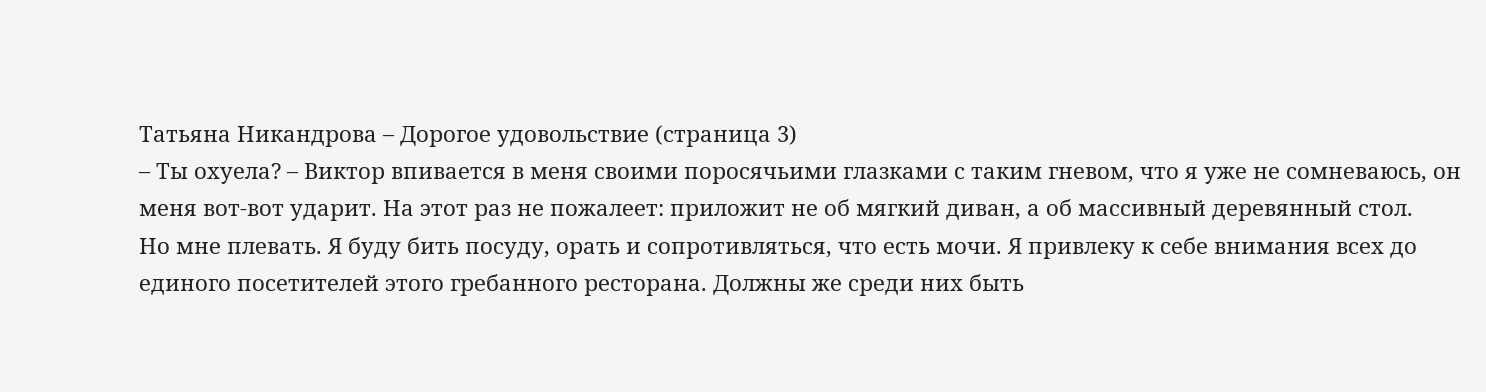Татьяна Никандрова – Дорогое удовольствие (страница 3)
– Ты охуела? – Виктор впивается в меня своими поросячьими глазками с таким гневом, что я уже не сомневаюсь, он меня вот-вот ударит. На этот раз не пожалеет: приложит не об мягкий диван, а об массивный деревянный стол.
Но мне плевать. Я буду бить посуду, орать и сопротивляться, что есть мочи. Я привлеку к себе внимания всех до единого посетителей этого гребанного ресторана. Должны же среди них быть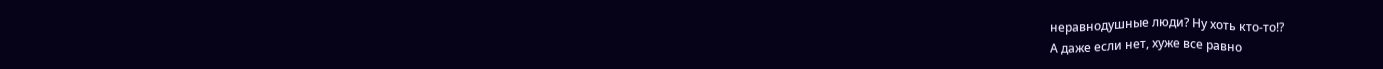неравнодушные люди? Ну хоть кто-то!?
А даже если нет, хуже все равно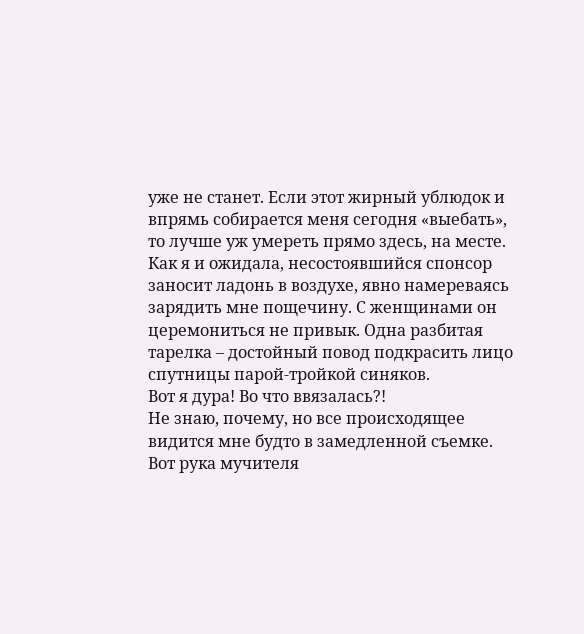уже не станет. Если этот жирный ублюдок и впрямь собирается меня сегодня «выебать», то лучше уж умереть прямо здесь, на месте.
Как я и ожидала, несостоявшийся спонсор заносит ладонь в воздухе, явно намереваясь зарядить мне пощечину. С женщинами он церемониться не привык. Одна разбитая тарелка – достойный повод подкрасить лицо спутницы парой-тройкой синяков.
Вот я дура! Во что ввязалась?!
Не знаю, почему, но все происходящее видится мне будто в замедленной съемке. Вот рука мучителя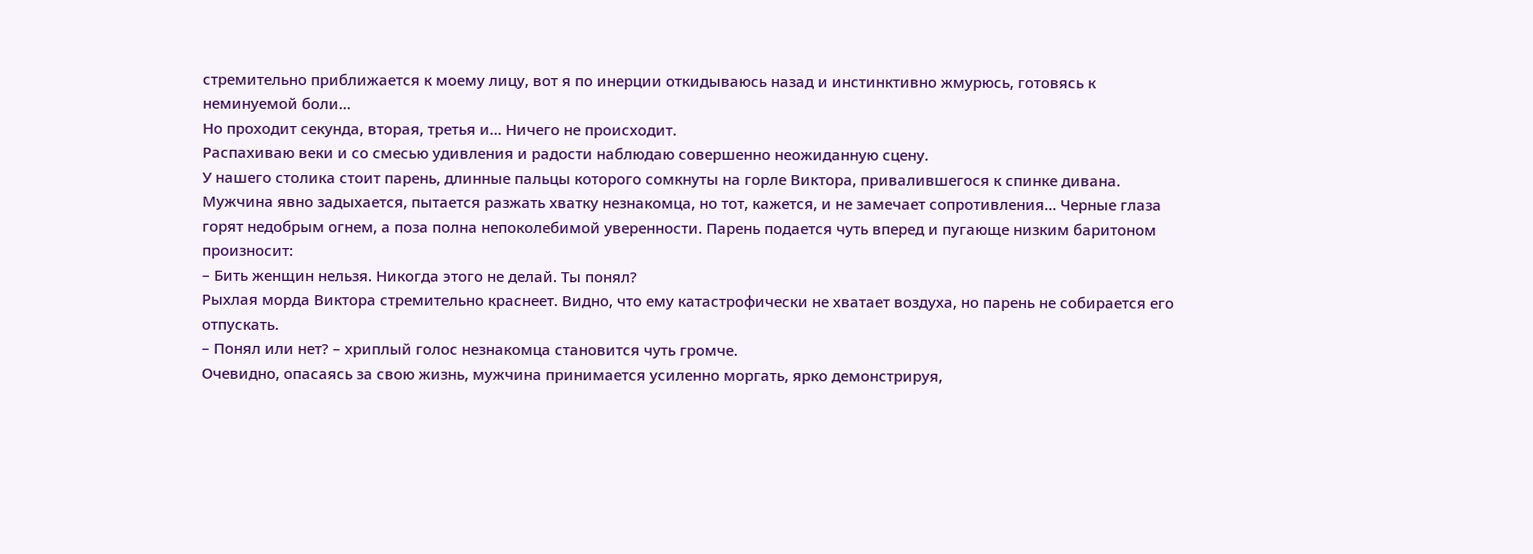стремительно приближается к моему лицу, вот я по инерции откидываюсь назад и инстинктивно жмурюсь, готовясь к неминуемой боли…
Но проходит секунда, вторая, третья и… Ничего не происходит.
Распахиваю веки и со смесью удивления и радости наблюдаю совершенно неожиданную сцену.
У нашего столика стоит парень, длинные пальцы которого сомкнуты на горле Виктора, привалившегося к спинке дивана. Мужчина явно задыхается, пытается разжать хватку незнакомца, но тот, кажется, и не замечает сопротивления… Черные глаза горят недобрым огнем, а поза полна непоколебимой уверенности. Парень подается чуть вперед и пугающе низким баритоном произносит:
– Бить женщин нельзя. Никогда этого не делай. Ты понял?
Рыхлая морда Виктора стремительно краснеет. Видно, что ему катастрофически не хватает воздуха, но парень не собирается его отпускать.
– Понял или нет? – хриплый голос незнакомца становится чуть громче.
Очевидно, опасаясь за свою жизнь, мужчина принимается усиленно моргать, ярко демонстрируя,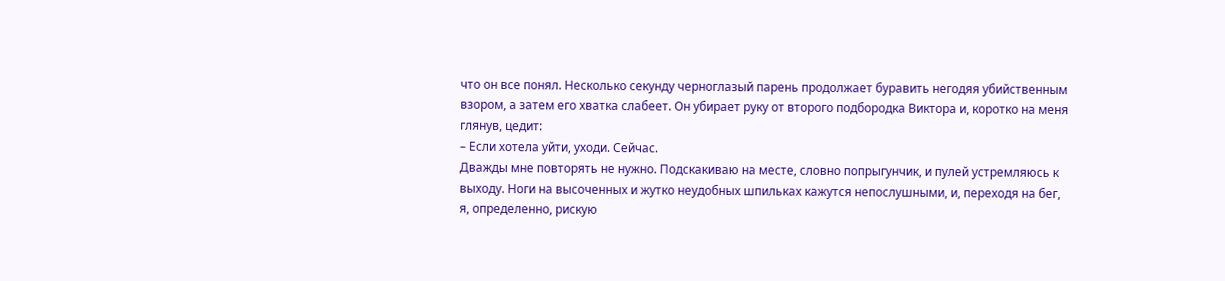что он все понял. Несколько секунду черноглазый парень продолжает буравить негодяя убийственным взором, а затем его хватка слабеет. Он убирает руку от второго подбородка Виктора и, коротко на меня глянув, цедит:
– Если хотела уйти, уходи. Сейчас.
Дважды мне повторять не нужно. Подскакиваю на месте, словно попрыгунчик, и пулей устремляюсь к выходу. Ноги на высоченных и жутко неудобных шпильках кажутся непослушными, и, переходя на бег, я, определенно, рискую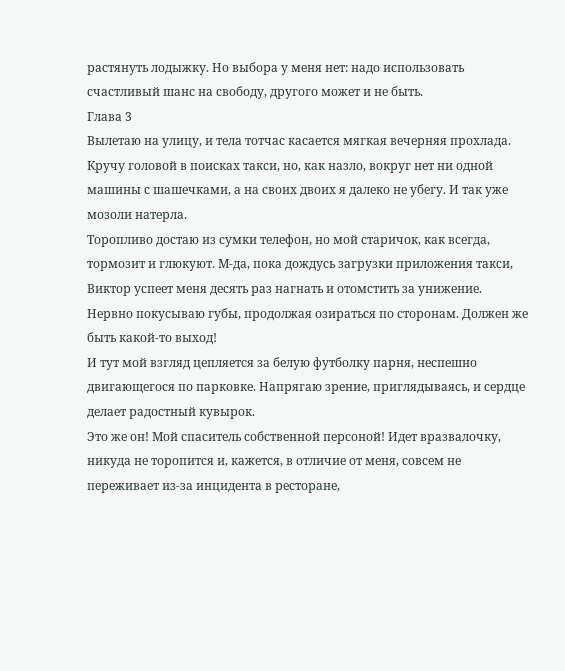растянуть лодыжку. Но выбора у меня нет: надо использовать счастливый шанс на свободу, другого может и не быть.
Глава 3
Вылетаю на улицу, и тела тотчас касается мягкая вечерняя прохлада. Кручу головой в поисках такси, но, как назло, вокруг нет ни одной машины с шашечками, а на своих двоих я далеко не убегу. И так уже мозоли натерла.
Торопливо достаю из сумки телефон, но мой старичок, как всегда, тормозит и глюкуют. М-да, пока дождусь загрузки приложения такси, Виктор успеет меня десять раз нагнать и отомстить за унижение.
Нервно покусываю губы, продолжая озираться по сторонам. Должен же быть какой-то выход!
И тут мой взгляд цепляется за белую футболку парня, неспешно двигающегося по парковке. Напрягаю зрение, приглядываясь, и сердце делает радостный кувырок.
Это же он! Мой спаситель собственной персоной! Идет вразвалочку, никуда не торопится и, кажется, в отличие от меня, совсем не переживает из-за инцидента в ресторане,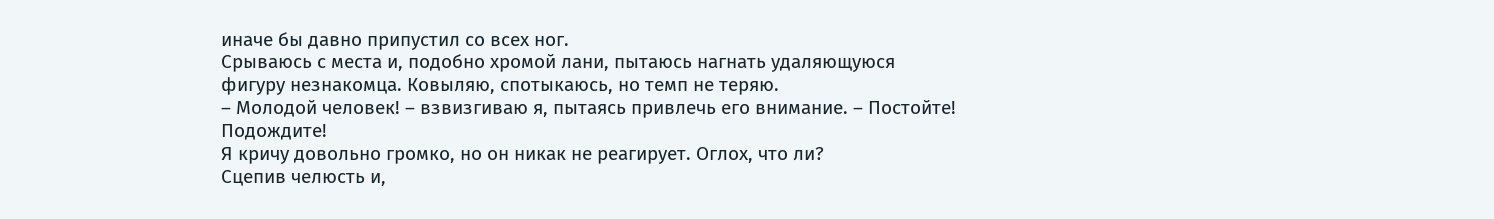иначе бы давно припустил со всех ног.
Срываюсь с места и, подобно хромой лани, пытаюсь нагнать удаляющуюся фигуру незнакомца. Ковыляю, спотыкаюсь, но темп не теряю.
– Молодой человек! – взвизгиваю я, пытаясь привлечь его внимание. – Постойте! Подождите!
Я кричу довольно громко, но он никак не реагирует. Оглох, что ли?
Сцепив челюсть и,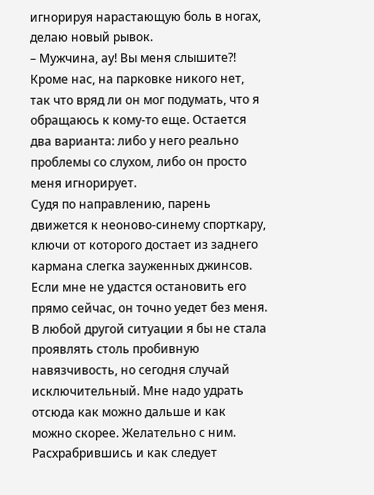игнорируя нарастающую боль в ногах, делаю новый рывок.
– Мужчина, ау! Вы меня слышите?!
Кроме нас, на парковке никого нет, так что вряд ли он мог подумать, что я обращаюсь к кому-то еще. Остается два варианта: либо у него реально проблемы со слухом, либо он просто меня игнорирует.
Судя по направлению, парень движется к неоново-синему спорткару, ключи от которого достает из заднего кармана слегка зауженных джинсов. Если мне не удастся остановить его прямо сейчас, он точно уедет без меня.
В любой другой ситуации я бы не стала проявлять столь пробивную навязчивость, но сегодня случай исключительный. Мне надо удрать отсюда как можно дальше и как можно скорее. Желательно с ним.
Расхрабрившись и как следует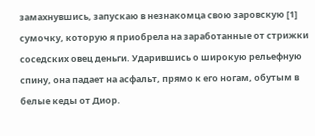замахнувшись, запускаю в незнакомца свою заровскую [1] сумочку, которую я приобрела на заработанные от стрижки соседских овец деньги. Ударившись о широкую рельефную спину, она падает на асфальт, прямо к его ногам, обутым в белые кеды от Диор.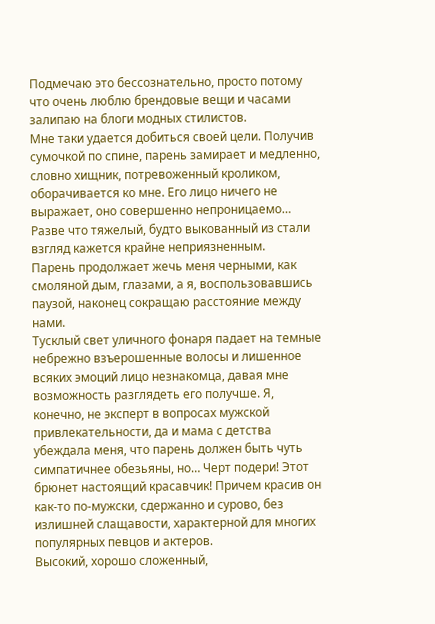Подмечаю это бессознательно, просто потому что очень люблю брендовые вещи и часами залипаю на блоги модных стилистов.
Мне таки удается добиться своей цели. Получив сумочкой по спине, парень замирает и медленно, словно хищник, потревоженный кроликом, оборачивается ко мне. Его лицо ничего не выражает, оно совершенно непроницаемо… Разве что тяжелый, будто выкованный из стали взгляд кажется крайне неприязненным.
Парень продолжает жечь меня черными, как смоляной дым, глазами, а я, воспользовавшись паузой, наконец сокращаю расстояние между нами.
Тусклый свет уличного фонаря падает на темные небрежно взъерошенные волосы и лишенное всяких эмоций лицо незнакомца, давая мне возможность разглядеть его получше. Я, конечно, не эксперт в вопросах мужской привлекательности, да и мама с детства убеждала меня, что парень должен быть чуть симпатичнее обезьяны, но… Черт подери! Этот брюнет настоящий красавчик! Причем красив он как-то по-мужски, сдержанно и сурово, без излишней слащавости, характерной для многих популярных певцов и актеров.
Высокий, хорошо сложенный,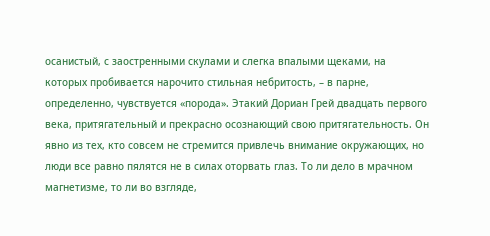осанистый, с заостренными скулами и слегка впалыми щеками, на которых пробивается нарочито стильная небритость, – в парне, определенно, чувствуется «порода». Этакий Дориан Грей двадцать первого века, притягательный и прекрасно осознающий свою притягательность. Он явно из тех, кто совсем не стремится привлечь внимание окружающих, но люди все равно пялятся не в силах оторвать глаз. То ли дело в мрачном магнетизме, то ли во взгляде,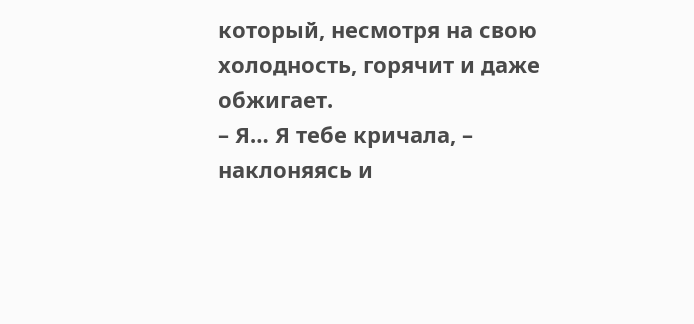который, несмотря на свою холодность, горячит и даже обжигает.
– Я… Я тебе кричала, – наклоняясь и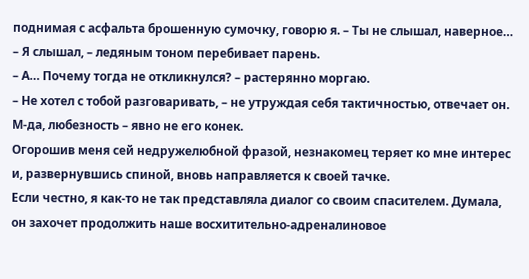поднимая с асфальта брошенную сумочку, говорю я. – Ты не слышал, наверное…
– Я слышал, – ледяным тоном перебивает парень.
– А… Почему тогда не откликнулся? – растерянно моргаю.
– Не хотел с тобой разговаривать, – не утруждая себя тактичностью, отвечает он.
М-да, любезность – явно не его конек.
Огорошив меня сей недружелюбной фразой, незнакомец теряет ко мне интерес и, развернувшись спиной, вновь направляется к своей тачке.
Если честно, я как-то не так представляла диалог со своим спасителем. Думала, он захочет продолжить наше восхитительно-адреналиновое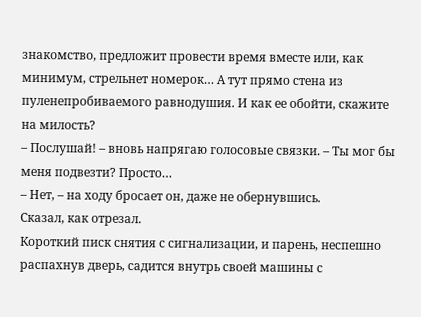знакомство, предложит провести время вместе или, как минимум, стрельнет номерок… А тут прямо стена из пуленепробиваемого равнодушия. И как ее обойти, скажите на милость?
– Послушай! – вновь напрягаю голосовые связки. – Ты мог бы меня подвезти? Просто…
– Нет, – на ходу бросает он, даже не обернувшись.
Сказал, как отрезал.
Короткий писк снятия с сигнализации, и парень, неспешно распахнув дверь, садится внутрь своей машины с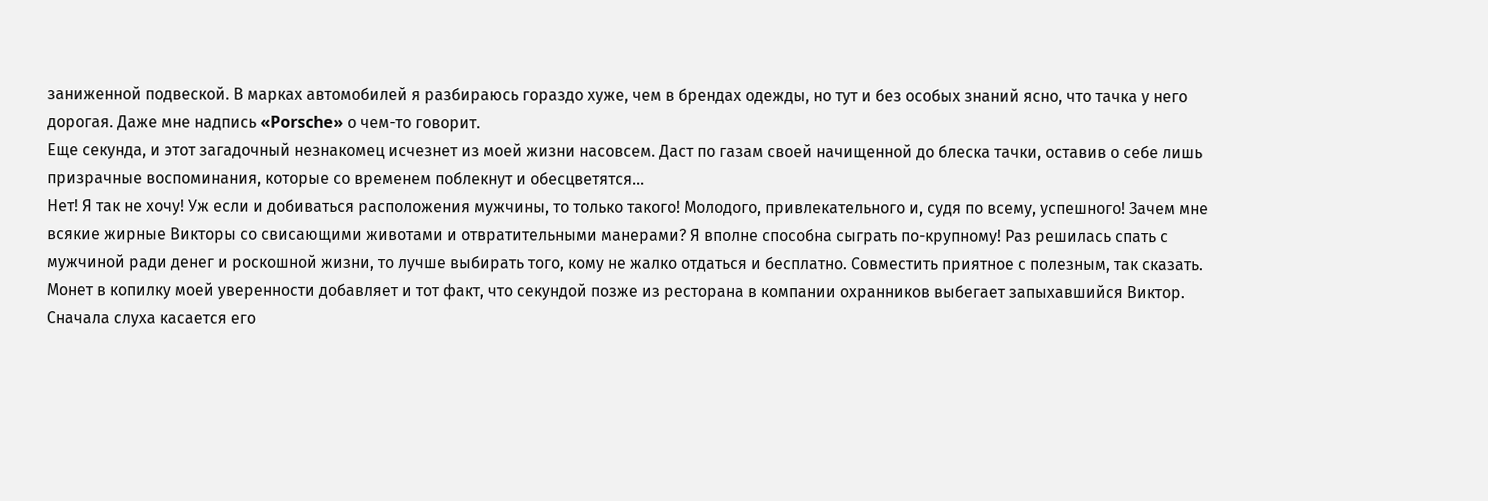заниженной подвеской. В марках автомобилей я разбираюсь гораздо хуже, чем в брендах одежды, но тут и без особых знаний ясно, что тачка у него дорогая. Даже мне надпись «Porsche» о чем-то говорит.
Еще секунда, и этот загадочный незнакомец исчезнет из моей жизни насовсем. Даст по газам своей начищенной до блеска тачки, оставив о себе лишь призрачные воспоминания, которые со временем поблекнут и обесцветятся…
Нет! Я так не хочу! Уж если и добиваться расположения мужчины, то только такого! Молодого, привлекательного и, судя по всему, успешного! Зачем мне всякие жирные Викторы со свисающими животами и отвратительными манерами? Я вполне способна сыграть по-крупному! Раз решилась спать с мужчиной ради денег и роскошной жизни, то лучше выбирать того, кому не жалко отдаться и бесплатно. Совместить приятное с полезным, так сказать.
Монет в копилку моей уверенности добавляет и тот факт, что секундой позже из ресторана в компании охранников выбегает запыхавшийся Виктор. Сначала слуха касается его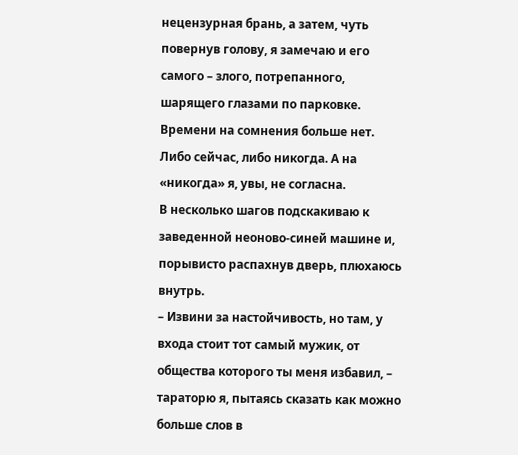нецензурная брань, а затем, чуть повернув голову, я замечаю и его самого – злого, потрепанного, шарящего глазами по парковке.
Времени на сомнения больше нет. Либо сейчас, либо никогда. А на «никогда» я, увы, не согласна.
В несколько шагов подскакиваю к заведенной неоново-синей машине и, порывисто распахнув дверь, плюхаюсь внутрь.
– Извини за настойчивость, но там, у входа стоит тот самый мужик, от общества которого ты меня избавил, – тараторю я, пытаясь сказать как можно больше слов в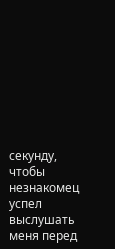секунду, чтобы незнакомец успел выслушать меня перед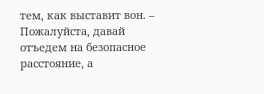тем, как выставит вон. – Пожалуйста, давай отъедем на безопасное расстояние, а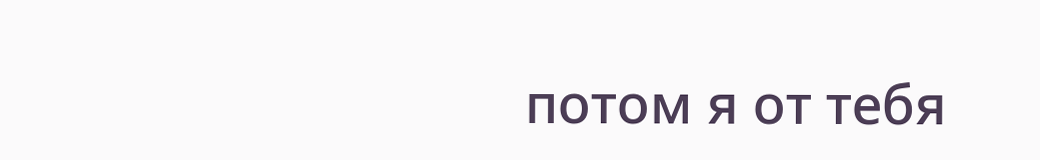потом я от тебя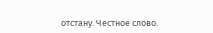отстану. Честное слово.